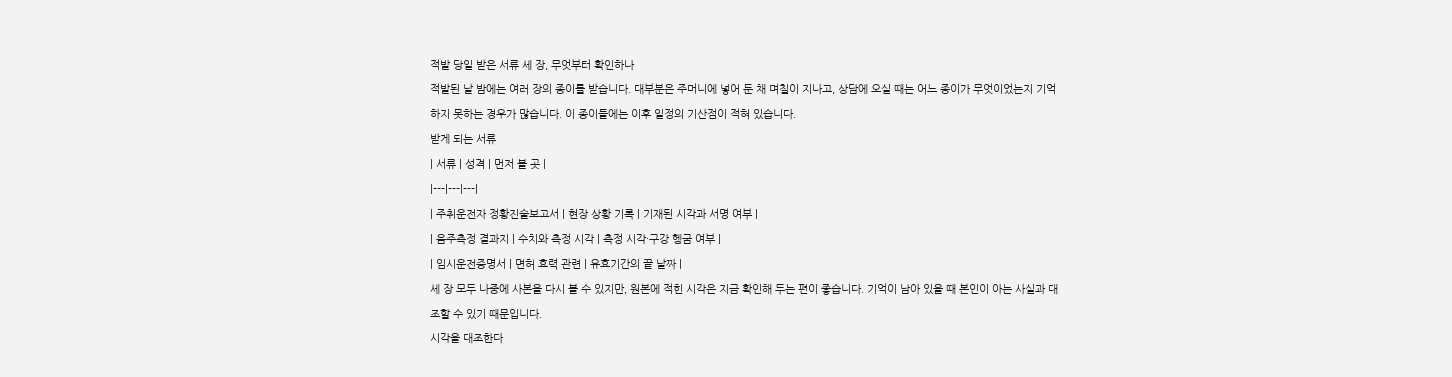적발 당일 받은 서류 세 장, 무엇부터 확인하나
적발된 날 밤에는 여러 장의 종이를 받습니다. 대부분은 주머니에 넣어 둔 채 며칠이 지나고, 상담에 오실 때는 어느 종이가 무엇이었는지 기억하지 못하는 경우가 많습니다. 이 종이들에는 이후 일정의 기산점이 적혀 있습니다.
받게 되는 서류
| 서류 | 성격 | 먼저 볼 곳 |
|---|---|---|
| 주취운전자 정황진술보고서 | 현장 상황 기록 | 기재된 시각과 서명 여부 |
| 음주측정 결과지 | 수치와 측정 시각 | 측정 시각·구강 헹굼 여부 |
| 임시운전증명서 | 면허 효력 관련 | 유효기간의 끝 날짜 |
세 장 모두 나중에 사본을 다시 볼 수 있지만, 원본에 적힌 시각은 지금 확인해 두는 편이 좋습니다. 기억이 남아 있을 때 본인이 아는 사실과 대조할 수 있기 때문입니다.
시각을 대조한다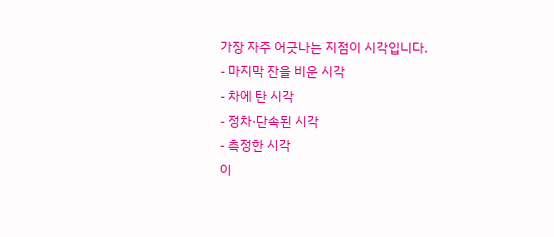가장 자주 어긋나는 지점이 시각입니다.
- 마지막 잔을 비운 시각
- 차에 탄 시각
- 정차·단속된 시각
- 측정한 시각
이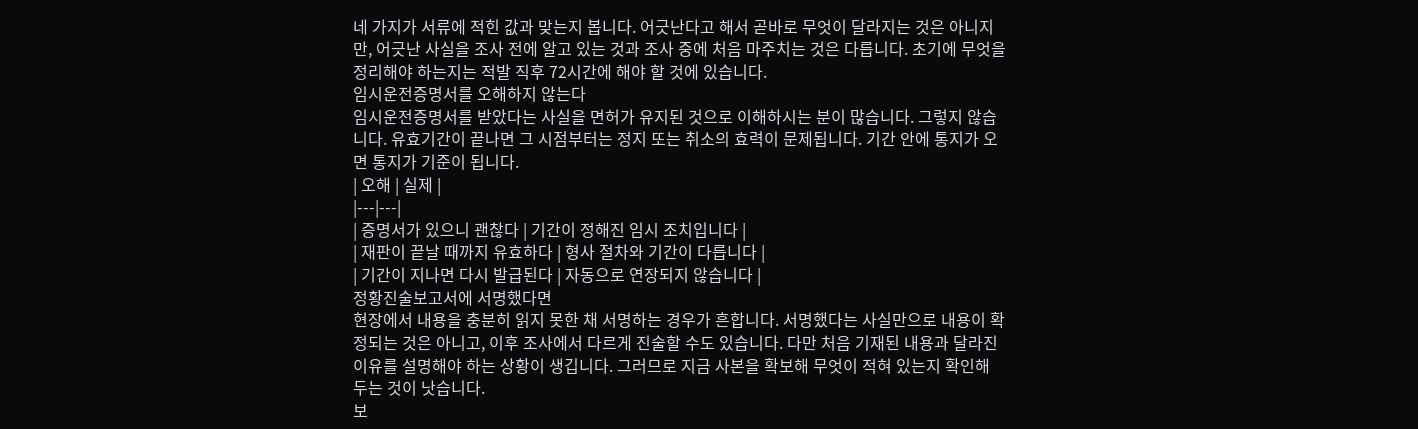네 가지가 서류에 적힌 값과 맞는지 봅니다. 어긋난다고 해서 곧바로 무엇이 달라지는 것은 아니지만, 어긋난 사실을 조사 전에 알고 있는 것과 조사 중에 처음 마주치는 것은 다릅니다. 초기에 무엇을 정리해야 하는지는 적발 직후 72시간에 해야 할 것에 있습니다.
임시운전증명서를 오해하지 않는다
임시운전증명서를 받았다는 사실을 면허가 유지된 것으로 이해하시는 분이 많습니다. 그렇지 않습니다. 유효기간이 끝나면 그 시점부터는 정지 또는 취소의 효력이 문제됩니다. 기간 안에 통지가 오면 통지가 기준이 됩니다.
| 오해 | 실제 |
|---|---|
| 증명서가 있으니 괜찮다 | 기간이 정해진 임시 조치입니다 |
| 재판이 끝날 때까지 유효하다 | 형사 절차와 기간이 다릅니다 |
| 기간이 지나면 다시 발급된다 | 자동으로 연장되지 않습니다 |
정황진술보고서에 서명했다면
현장에서 내용을 충분히 읽지 못한 채 서명하는 경우가 흔합니다. 서명했다는 사실만으로 내용이 확정되는 것은 아니고, 이후 조사에서 다르게 진술할 수도 있습니다. 다만 처음 기재된 내용과 달라진 이유를 설명해야 하는 상황이 생깁니다. 그러므로 지금 사본을 확보해 무엇이 적혀 있는지 확인해 두는 것이 낫습니다.
보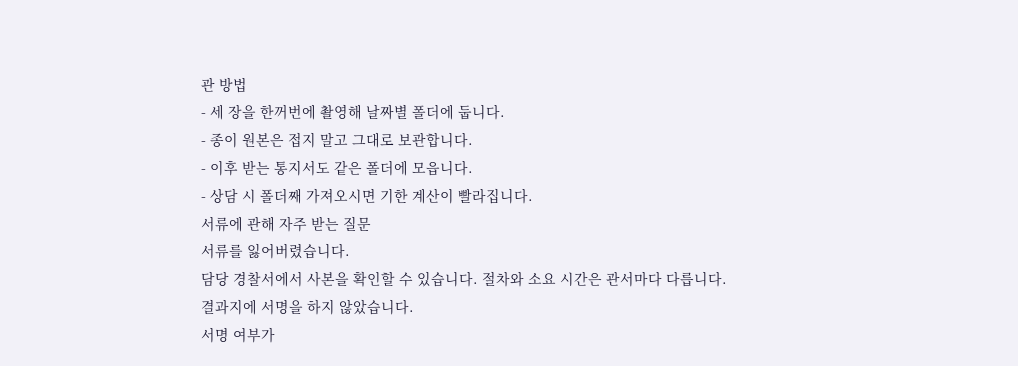관 방법
- 세 장을 한꺼번에 촬영해 날짜별 폴더에 둡니다.
- 종이 원본은 접지 말고 그대로 보관합니다.
- 이후 받는 통지서도 같은 폴더에 모읍니다.
- 상담 시 폴더째 가져오시면 기한 계산이 빨라집니다.
서류에 관해 자주 받는 질문
서류를 잃어버렸습니다.
담당 경찰서에서 사본을 확인할 수 있습니다. 절차와 소요 시간은 관서마다 다릅니다.
결과지에 서명을 하지 않았습니다.
서명 여부가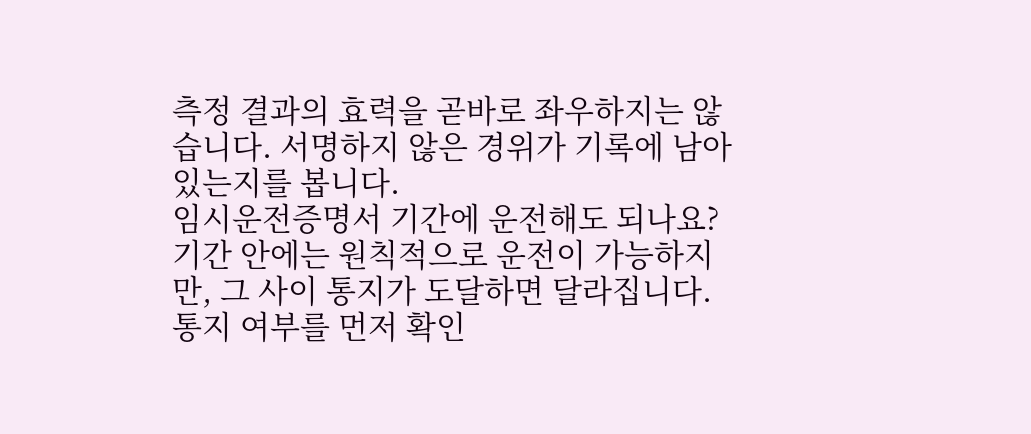측정 결과의 효력을 곧바로 좌우하지는 않습니다. 서명하지 않은 경위가 기록에 남아 있는지를 봅니다.
임시운전증명서 기간에 운전해도 되나요?
기간 안에는 원칙적으로 운전이 가능하지만, 그 사이 통지가 도달하면 달라집니다. 통지 여부를 먼저 확인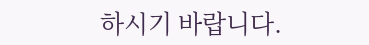하시기 바랍니다.